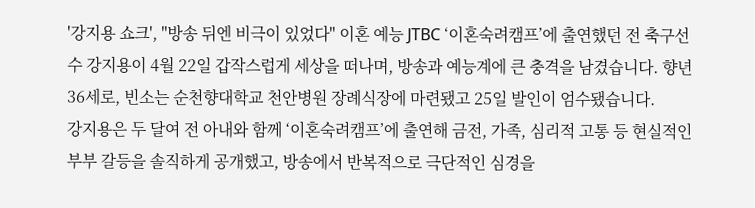'강지용 쇼크', "방송 뒤엔 비극이 있었다" 이혼 예능 JTBC ‘이혼숙려캠프’에 출연했던 전 축구선수 강지용이 4월 22일 갑작스럽게 세상을 떠나며, 방송과 예능계에 큰 충격을 남겼습니다. 향년 36세로, 빈소는 순천향대학교 천안병원 장례식장에 마련됐고 25일 발인이 엄수됐습니다.
강지용은 두 달여 전 아내와 함께 ‘이혼숙려캠프’에 출연해 금전, 가족, 심리적 고통 등 현실적인 부부 갈등을 솔직하게 공개했고, 방송에서 반복적으로 극단적인 심경을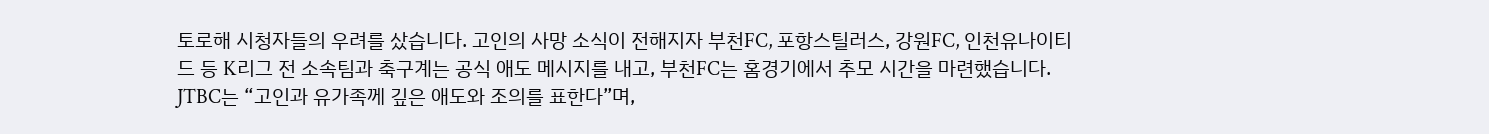토로해 시청자들의 우려를 샀습니다. 고인의 사망 소식이 전해지자 부천FC, 포항스틸러스, 강원FC, 인천유나이티드 등 K리그 전 소속팀과 축구계는 공식 애도 메시지를 내고, 부천FC는 홈경기에서 추모 시간을 마련했습니다.
JTBC는 “고인과 유가족께 깊은 애도와 조의를 표한다”며,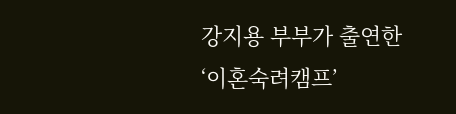강지용 부부가 출연한 ‘이혼숙려캠프’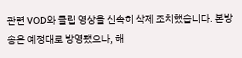관련 VOD와 클립 영상을 신속히 삭제 조치했습니다. 본방송은 예정대로 방영됐으나, 해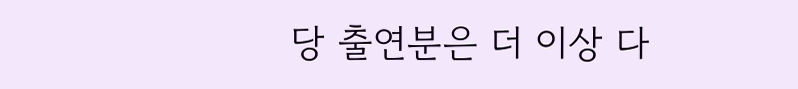당 출연분은 더 이상 다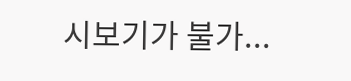시보기가 불가...